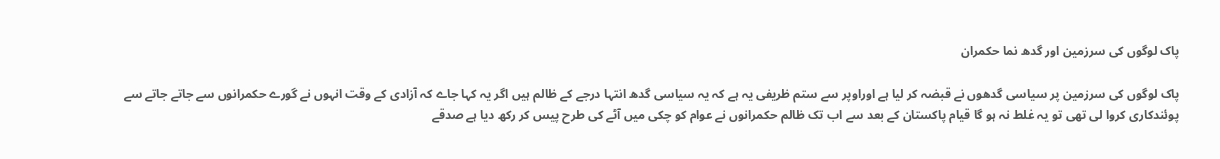پاک لوگوں کی سرزمین اور گدھ نما حکمران

پاک لوگوں کی سرزمین پر سیاسی گدھوں نے قبضہ کر لیا ہے اوراوپر سے ستم ظریفی یہ ہے کہ یہ سیاسی گدھ انتہا درجے کے ظالم ہیں اگر یہ کہا جاے کہ آزادی کے وقت انہوں نے گورے حکمرانوں سے جاتے جاتے سے پوئندکاری کروا لی تھی تو یہ غلط نہ ہو گا قیام پاکستان کے بعد سے اب تک ظالم حکمرانوں نے عوام کو چکی میں آٹے کی طرح پیس کر رکھ دیا ہے صدقے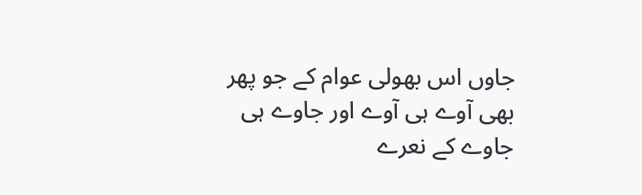جاوں اس بھولی عوام کے جو پھر بھی آوے ہی آوے اور جاوے ہی جاوے کے نعرے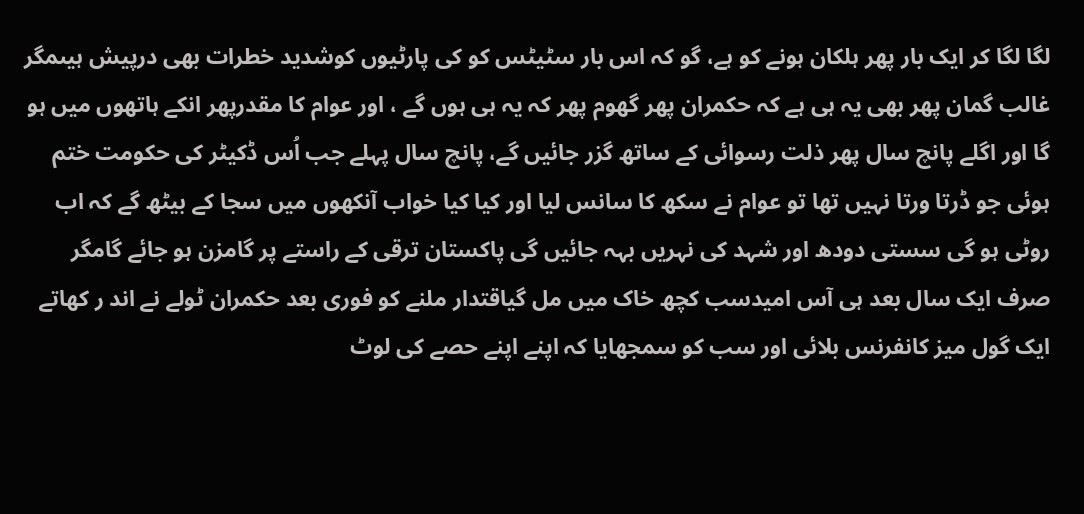لگا لگا کر ایک بار پھر ہلکان ہونے کو ہے، گو کہ اس بار سٹیٹس کو کی پارٹیوں کوشدید خطرات بھی درپیش ہیںمگر غالب گمان پھر بھی یہ ہی ہے کہ حکمران پھر گھوم پھر کہ یہ ہی ہوں گے ، اور عوام کا مقدرپھر انکے ہاتھوں میں ہو گا اور اگلے پانچ سال پھر ذلت رسوائی کے ساتھ گزر جائیں گے، پانچ سال پہلے جب اُس ڈکیٹر کی حکومت ختم ہوئی جو ڈرتا ورتا نہیں تھا تو عوام نے سکھ کا سانس لیا اور کیا کیا خواب آنکھوں میں سجا کے بیٹھ گے کہ اب روٹی ہو گی سستی دودھ اور شہد کی نہریں بہہ جائیں گی پاکستان ترقی کے راستے پر گامزن ہو جائے گامگر صرف ایک سال بعد ہی آس امیدسب کچھ خاک میں مل گیاقتدار ملنے کو فوری بعد حکمران ٹولے نے اند ر کھاتے ایک گول میز کانفرنس بلائی اور سب کو سمجھایا کہ اپنے اپنے حصے کی لوٹ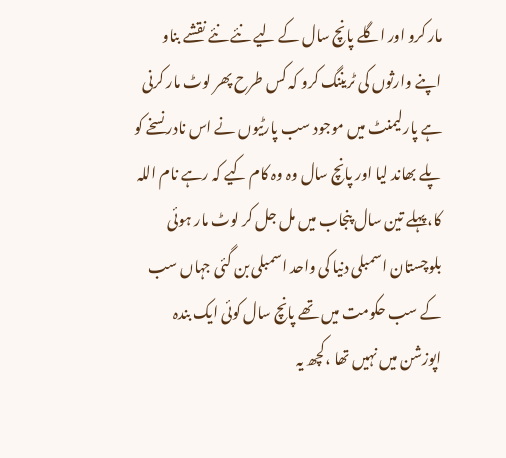مار کرو اور اگلے پانچ سال کے لیے نئے نئے نقشے بناو اپنے وارثوں کی ٹریننگ کرو کہ کس طرح پھر لوٹ مار کرنی ہے پارلیمنٹ میں موجود سب پارٹیوں نے اس نادر نسخے کو پلے بھاند لیا اور پانچ سال وہ وہ کام کیے کہ رہے نام اللہ کا،پہلے تین سال پنجاب میں مل جل کر لوٹ مار ہوئی بلوچستان اسمبلی دنیا کی واحد اسمبلی بن گئی جہاں سب کے سب حکومت میں تھے پانچ سال کوئی ایک بندہ اپوزشن میں نہیں تھا ،کچھ یہ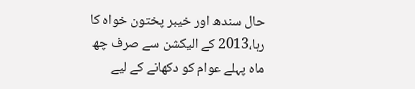حال سندھ اور خیبر پختون خواہ کا رہا،2013 کے الیکشن سے صرف چھ ماہ پہلے عوام کو دکھانے کے لیے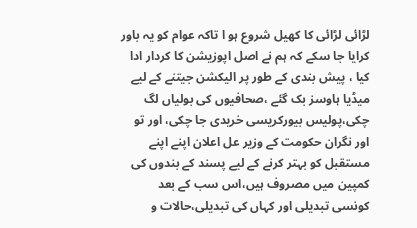لڑائی لڑائی کا کھیل شروع ہو ا تاکہ عوام کو یہ باور کرایا جا سکے کہ ہم نے اصل اپوزیشن کا کردار ادا کیا ، پیش بندی کے طور پر الیکشن جیتنے کے لیے میڈیا ہاوسز بک گئے ،صحافیوں کی بولیاں لگ چکی،پولیس بیورکریسی خریدی جا چکی، اور تو اور نگران حکومت کے وزیر عل اعلان اپنے اپنے مستقبل کو بہتر کرنے کے لیے پسند کے بندوں کی کمپین میں مصروف ہیں،اس سب کے بعد کونسی تبدیلی اور کہاں کی تبدیلی،حالات و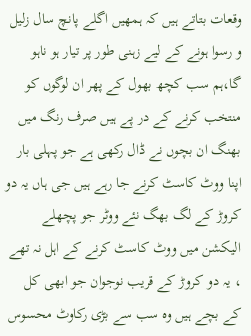وقعات بتاتے ہیں کہ ہمھیں اگلے پانچ سال زلیل و رسوا ہونے کے لیے زہنی طور پر تیار ہو ناہو گا،ہم سب کچھ بھول کے پھر ان لوگوں کو منتخب کرنے کے در پے ہیں صرف رنگ میں بھنگ ان بچوں نے ڈال رکھی ہے جو پہلی بار اپنا ووٹ کاسٹ کرنے جا رہے ہیں جی ہاں یہ دو کروڑ کے لگ بھگ نئے ووٹر جو پچھلے الیکشن میں ووٹ کاسٹ کرنے کے اہل نہ تھے ، یہ دو کروڑ کے قریب نوجوان جو ابھی کل کے بچے ہیں وہ سب سے بڑی رکاوٹ محسوس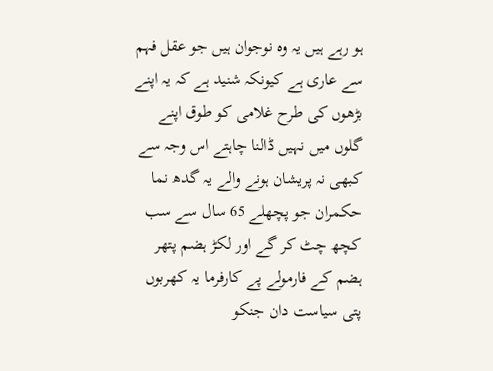ہو رہے ہیں یہ وہ نوجوان ہیں جو عقل فہم سے عاری ہے کیونکہ شنید ہے کہ یہ اپنے بڑھوں کی طرح غلامی کو طوق اپنے گلوں میں نہیں ڈالنا چاہتے اس وجہ سے کبھی نہ پریشان ہونے والے یہ گدھ نما حکمران جو پچھلے 65 سال سے سب کچھ چٹ کر گے اور لکڑ ہضم پتھر ہضم کے فارمولے پے کارفرما یہ کھربوں پتی سیاست دان جنکو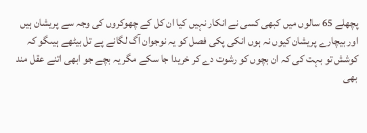پچھلے 65 سالوں میں کبھی کسی نے انکار نہیں کیا ان کل کے چھوکروں کی وجہ سے پریشان ہیں اور بیچارے پریشان کیوں نہ ہوں انکی پکی فصل کو یہ نوجوان آگ لگانے پے تل بیٹھے ہیںگو کہ کوشش تو بہت کی کہ ان بچوں کو رشوت دے کر خریدا جا سکے مگر یہ بچے جو ابھی اتنے عقل مند بھی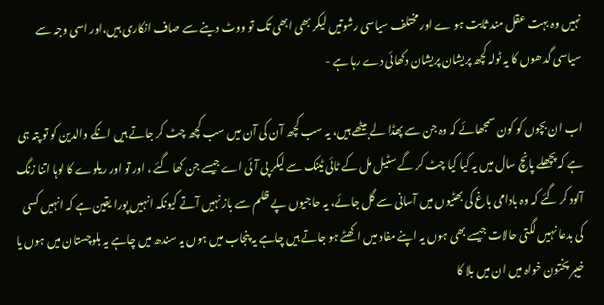نہیں وہ بہت عقل مند ثابت ہو ے اور مختلف سیاسی رشوتیں لیکر بھی ابھی تک تو ووٹ دینے سے صاف انکاری ہیں،اور اسی وجہ سے سیاسی گدھوں کا یہ ٹولہ کچھ پریشان پریشان دکھائی دے رہا ہے -

اب ان بچوں کو کون سمجھائے کہ وہ جن سے پھڈا لے بیٹھے ہیں، یہ سب کچھ آن کی آن میں سب کچھ چٹ کر جاتے ہیں انکے والدین کو تو پتہ ہی ہے کہ پچھلے پانچ سال میں یہ کیا کیا چٹ کر گے سٹیل مل کے ٹائی ٹینک سے لیکر پی آئی اے جیسے جن کھا گئے ، اور تو اور ریلوے کا لوہا اتنا زنگ آلود کر گئے کہ وہ بادامی باغ کی بھٹیوں میں آسانی سے گل جائے، یہ حاجیوں پے ظلم سے باز نہیں آتے کیونکہ انہیں پورا یقین ہے کہ انہیں کسی کی بدعا نہیں لگتی حالات جیسے بھی ہوں یہ اپنے مفاد میں اکھٹے ہو جاتے ہیں چاہے یہ پنجاب میں ہوں یہ سندھ میں چاہے یہ بلوچستان میں ہوں یا خیبر پختون خواہ میں ان میں بلا کا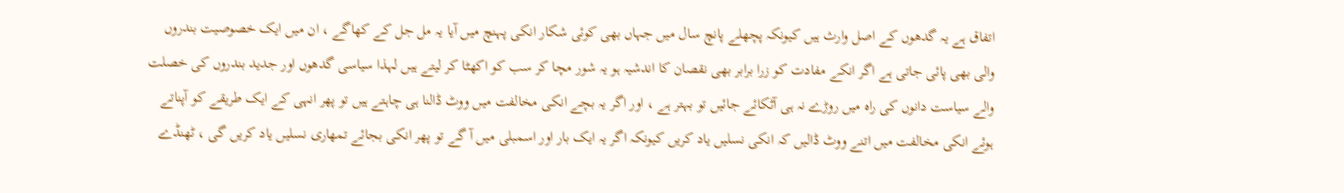اتفاق ہے یہ گدھوں کے اصل وارث ہیں کیونکہ پچھلے پانچ سال میں جہاں بھی کوئی شکار انکی پہنچ میں آیا یہ مل جل کے کھاگے ، ان میں ایک خصوصیت بندروں والی بھی پائی جاتی ہے اگر انکے مفادت کو زرا برابر بھی نقصان کا اندشیہ ہو یہ شور مچا کر سب کو اکھٹا کر لیتے ہیں لہذا سیاسی گدھوں اور جدید بندروں کی خصلت والے سیاست دانوں کی راہ میں روڑے نہ ہی آٹکائے جائیں تو بہتر ہے ، اور اگر یہ بچے انکی مخالفت میں ووٹ ڈالنا ہی چاہتے ہیں تو پھر انہی کے ایک طریقے کو آپناتے ہوئے انکی مخالفت میں اتنے ووٹ ڈالیں کہ انکی نسلیں یاد کریں کیونکہ اگر یہ ایک بار اور اسمبلی میں آ گے تو پھر انکی بجائے تمھاری نسلیں یاد کریں گی ، ٹھنڈے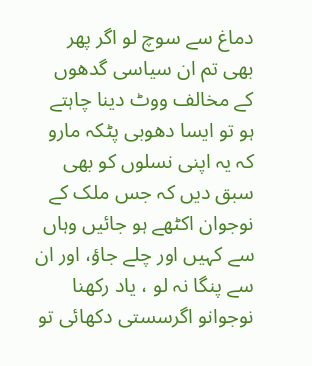دماغ سے سوچ لو اگر پھر بھی تم ان سیاسی گدھوں کے مخالف ووٹ دینا چاہتے ہو تو ایسا دھوبی پٹکہ مارو کہ یہ اپنی نسلوں کو بھی سبق دیں کہ جس ملک کے نوجوان اکٹھے ہو جائیں وہاں سے کہیں اور چلے جاؤ، اور ان سے پنگا نہ لو ، یاد رکھنا نوجوانو اگرسستی دکھائی تو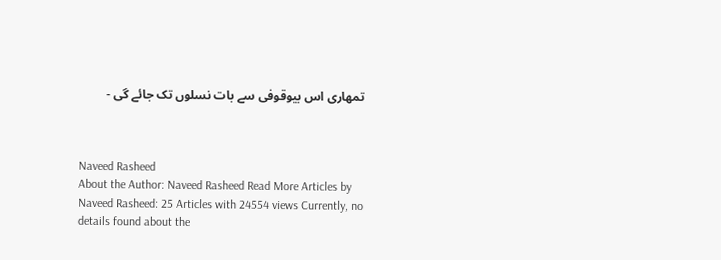تمھاری اس بیوقوفی سے بات نسلوں تک جائے گی -



Naveed Rasheed
About the Author: Naveed Rasheed Read More Articles by Naveed Rasheed: 25 Articles with 24554 views Currently, no details found about the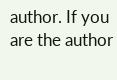author. If you are the author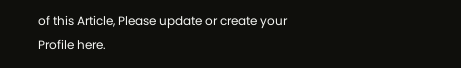of this Article, Please update or create your Profile here.